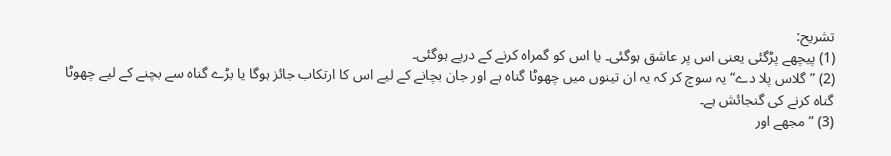تشریح:
(1) پیچھے پڑگئی یعنی اس پر عاشق ہوگئی۔ یا اس کو گمراہ کرنے کے درپے ہوگئی۔
(2) ”گلاس پلا دے“ یہ سوچ کر کہ یہ ان تینوں میں چھوٹا گناہ ہے اور جان بچانے کے لیے اس کا ارتکاب جائز ہوگا یا بڑے گناہ سے بچنے کے لیے چھوٹا گناہ کرنے کی گنجائش ہے۔
(3) ”مجھے اور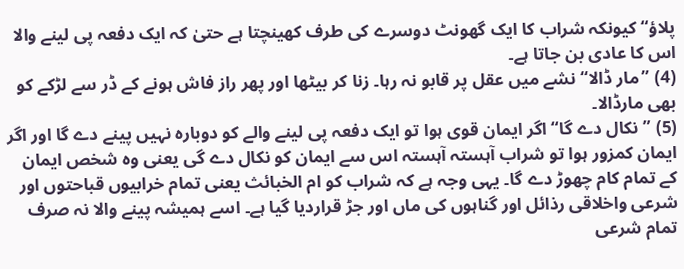پلاؤ“ کیونکہ شراب کا ایک گھونٹ دوسرے کی طرف کھینچتا ہے حتیٰ کہ ایک دفعہ پی لینے والا اس کا عادی بن جاتا ہے۔
(4) ”مار ڈالا“ نشے میں عقل پر قابو نہ رہا۔ زنا کر بیٹھا اور پھر راز فاش ہونے کے ڈر سے لڑکے کو بھی مارڈالا۔
(5) ”نکال دے گا“ اگر ایمان قوی ہوا تو ایک دفعہ پی لینے والے کو دوبارہ نہیں پینے دے گا اور اگر ایمان کمزور ہوا تو شراب آہستہ آہستہ اس سے ایمان کو نکال دے گی یعنی وہ شخص ایمان کے تمام کام چھوڑ دے گا۔ یہی وجہ ہے کہ شراب کو ام الخبائث یعنی تمام خرابیوں قباحتوں اور شرعی واخلاقی رذائل اور گناہوں کی ماں اور جڑ قراردیا گیا ہے۔ اسے ہمیشہ پینے والا نہ صرف تمام شرعی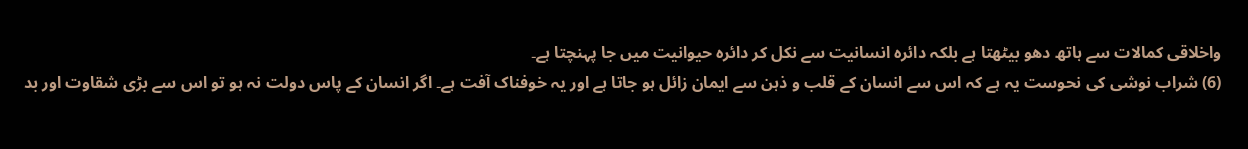واخلاقی کمالات سے ہاتھ دھو بیٹھتا ہے بلکہ دائرہ انسانیت سے نکل کر دائرہ حیوانیت میں جا پہنچتا ہے۔
(6) شراب نوشی کی نحوست یہ ہے کہ اس سے انسان کے قلب و ذہن سے ایمان زائل ہو جاتا ہے اور یہ خوفناک آفت ہے۔ اگر انسان کے پاس دولت نہ ہو تو اس سے بڑی شقاوت اور بد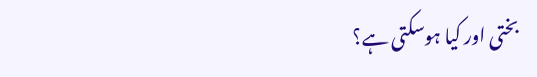بختی اور کیا ہوسکتی ہے؟